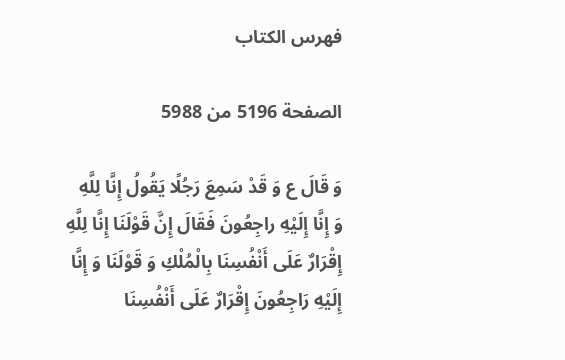فهرس الكتاب

الصفحة 5196 من 5988

وَ قَالَ ع وَ قَدْ سَمِعَ رَجُلًا يَقُولُ إِنَّا لِلَّهِ وَ إِنَّا إِلَيْهِ راجِعُونَ فَقَالَ إِنَّ قَوْلَنَا إِنَّا لِلَّهِ إِقْرَارٌ عَلَى أَنْفُسِنَا بِالْمُلْكِ وَ قَوْلَنَا وَ إِنَّا إِلَيْهِ رَاجِعُونَ إِقْرَارٌ عَلَى أَنْفُسِنَا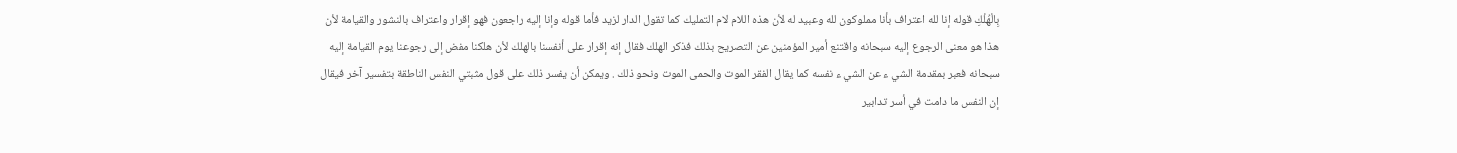بِالْهُلْكِ قوله إنا لله اعتراف بأنا مملوكون لله وعبيد له لأن هذه اللام لام التمليك كما تقول الدار لزيد فأما قوله وإنا إليه راجعون فهو إقرار واعتراف بالنشور والقيامة لأن هذا هو معنى الرجوع إليه سبحانه واقتنع أمير المؤمنين عن التصريح بذلك فذكر الهلك فقال إنه إقرار على أنفسنا بالهلك لأن هلكنا مفض إلى رجوعنا يوم القيامة إليه سبحانه فعبر بمقدمة الشي ء عن الشي ء نفسه كما يقال الفقر الموت والحمى الموت ونحو ذلك . ويمكن أن يفسر ذلك على قول مثبتي النفس الناطقة بتفسير آخر فيقال إن النفس ما دامت في أسر تدابير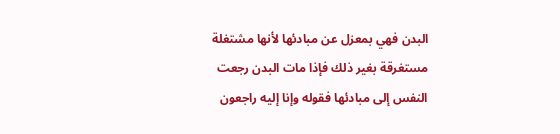البدن فهي بمعزل عن مبادئها لأنها مشتغلة مستغرقة بغير ذلك فإذا مات البدن رجعت النفس إلى مبادئها فقوله وإنا إليه راجعون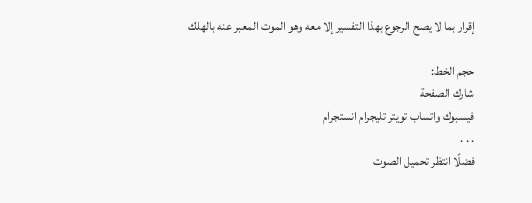إقرار بما لا يصح الرجوع بهذا التفسير إلا معه وهو الموت المعبر عنه بالهلك

حجم الخط:
شارك الصفحة
فيسبوك واتساب تويتر تليجرام انستجرام
. . .
فضلًا انتظر تحميل الصوت